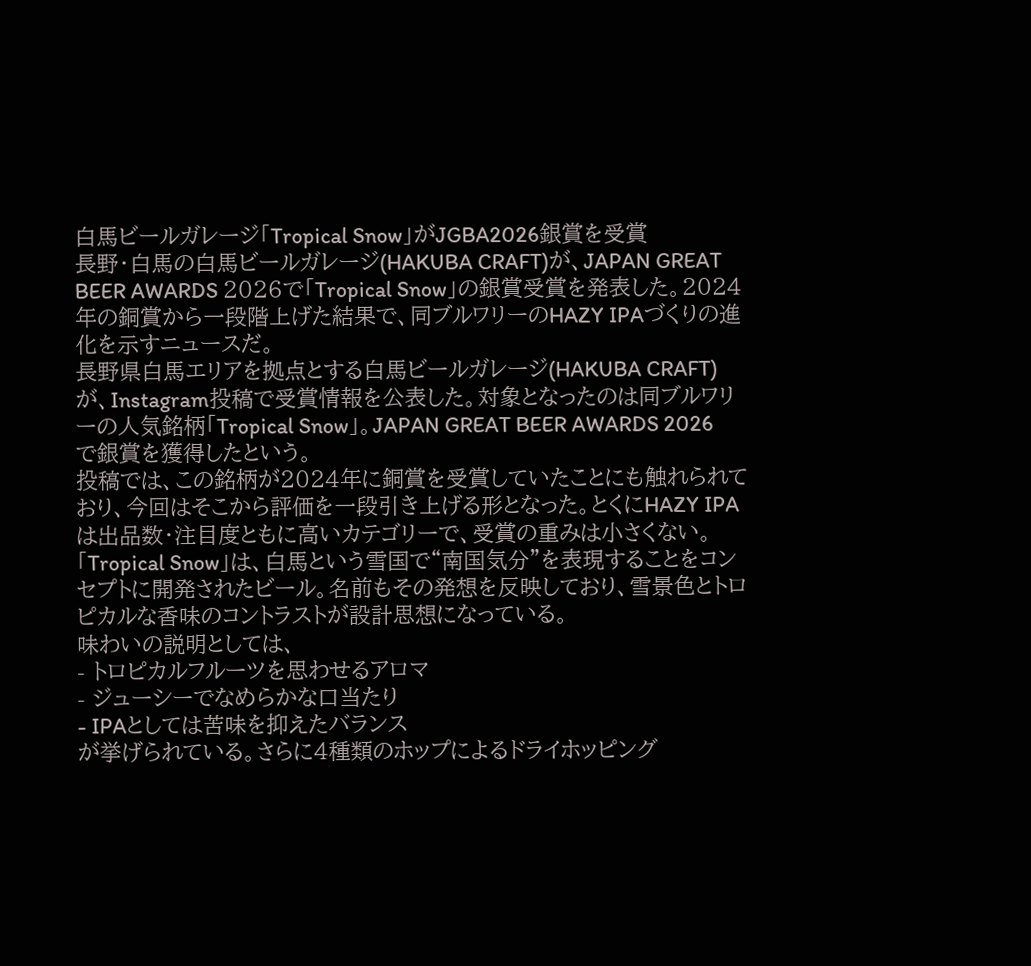白馬ビールガレージ「Tropical Snow」がJGBA2026銀賞を受賞
長野・白馬の白馬ビールガレージ(HAKUBA CRAFT)が、JAPAN GREAT BEER AWARDS 2026で「Tropical Snow」の銀賞受賞を発表した。2024年の銅賞から一段階上げた結果で、同ブルワリーのHAZY IPAづくりの進化を示すニュースだ。
長野県白馬エリアを拠点とする白馬ビールガレージ(HAKUBA CRAFT)が、Instagram投稿で受賞情報を公表した。対象となったのは同ブルワリーの人気銘柄「Tropical Snow」。JAPAN GREAT BEER AWARDS 2026で銀賞を獲得したという。
投稿では、この銘柄が2024年に銅賞を受賞していたことにも触れられており、今回はそこから評価を一段引き上げる形となった。とくにHAZY IPAは出品数・注目度ともに高いカテゴリーで、受賞の重みは小さくない。
「Tropical Snow」は、白馬という雪国で“南国気分”を表現することをコンセプトに開発されたビール。名前もその発想を反映しており、雪景色とトロピカルな香味のコントラストが設計思想になっている。
味わいの説明としては、
- トロピカルフルーツを思わせるアロマ
- ジューシーでなめらかな口当たり
- IPAとしては苦味を抑えたバランス
が挙げられている。さらに4種類のホップによるドライホッピング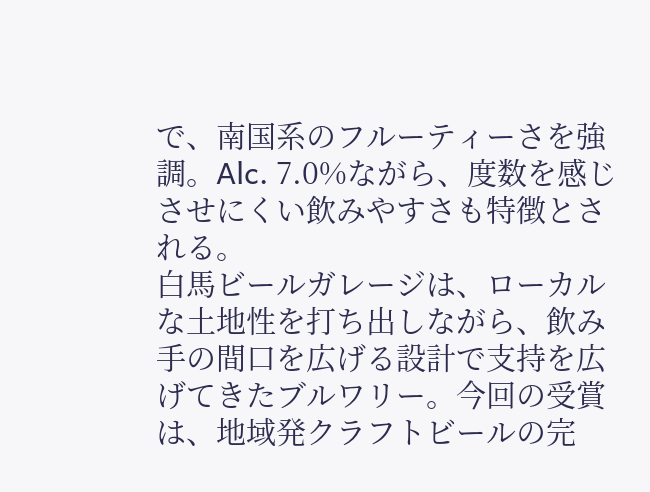で、南国系のフルーティーさを強調。Alc. 7.0%ながら、度数を感じさせにくい飲みやすさも特徴とされる。
白馬ビールガレージは、ローカルな土地性を打ち出しながら、飲み手の間口を広げる設計で支持を広げてきたブルワリー。今回の受賞は、地域発クラフトビールの完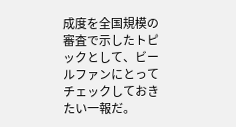成度を全国規模の審査で示したトピックとして、ビールファンにとってチェックしておきたい一報だ。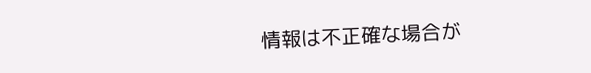情報は不正確な場合が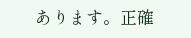あります。正確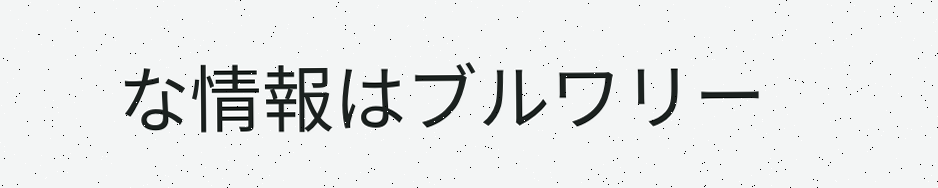な情報はブルワリー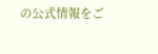の公式情報をご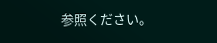参照ください。